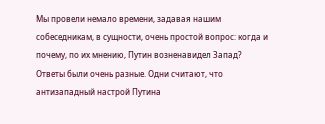Мы провели немало времени, задавая нашим собеседникам, в сущности, очень простой вопрос: когда и почему, по их мнению, Путин возненавидел Запад? Ответы были очень разные. Одни считают, что антизападный настрой Путина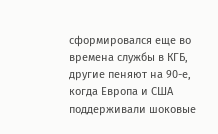сформировался еще во времена службы в КГБ, другие пеняют на 90-е, когда Европа и США поддерживали шоковые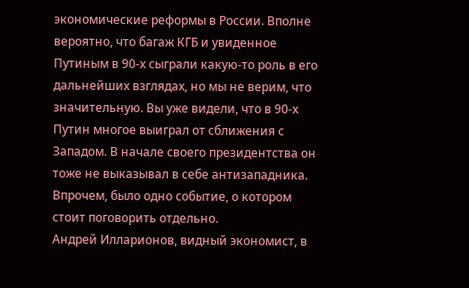экономические реформы в России. Вполне вероятно, что багаж КГБ и увиденное Путиным в 90-х сыграли какую-то роль в его дальнейших взглядах, но мы не верим, что значительную. Вы уже видели, что в 90-х Путин многое выиграл от сближения с Западом. В начале своего президентства он тоже не выказывал в себе антизападника. Впрочем, было одно событие, о котором стоит поговорить отдельно.
Андрей Илларионов, видный экономист, в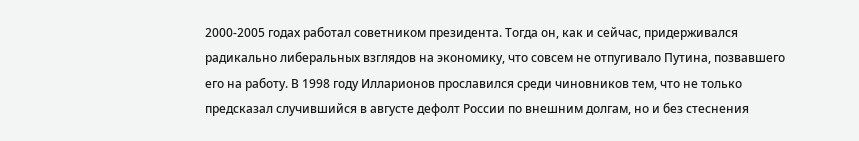2000-2005 годах работал советником президента. Тогда он, как и сейчас, придерживался радикально либеральных взглядов на экономику, что совсем не отпугивало Путина, позвавшего его на работу. В 1998 году Илларионов прославился среди чиновников тем, что не только предсказал случившийся в августе дефолт России по внешним долгам, но и без стеснения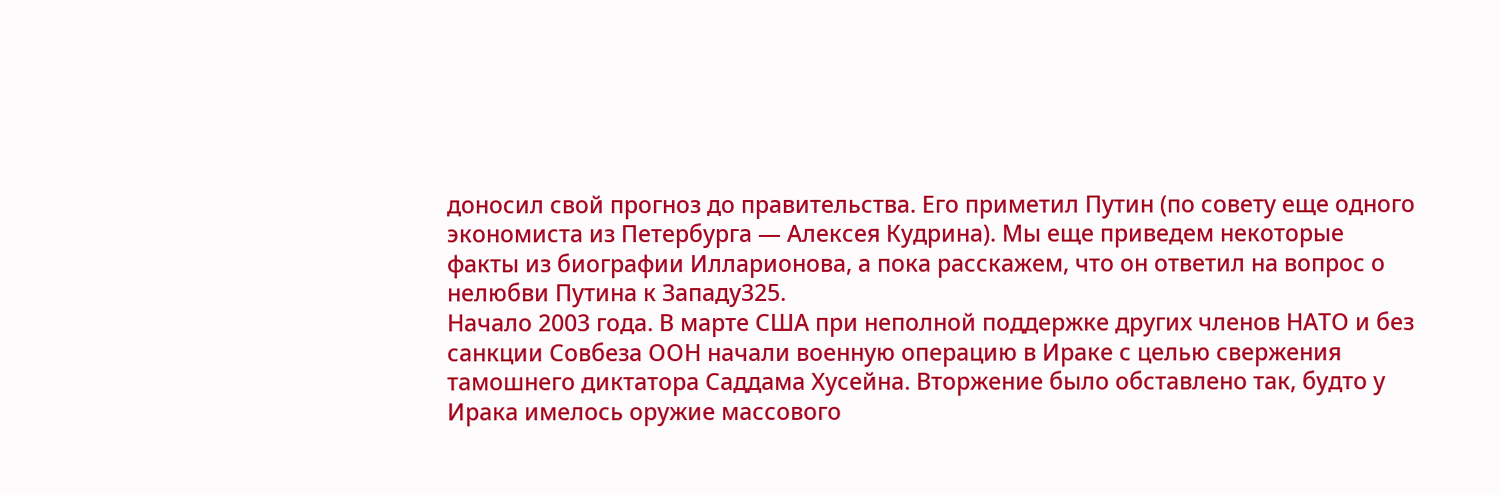доносил свой прогноз до правительства. Его приметил Путин (по совету еще одного экономиста из Петербурга — Алексея Кудрина). Мы еще приведем некоторые факты из биографии Илларионова, а пока расскажем, что он ответил на вопрос о нелюбви Путина к Западу325.
Начало 2003 года. В марте США при неполной поддержке других членов НАТО и без санкции Совбеза ООН начали военную операцию в Ираке с целью свержения тамошнего диктатора Саддама Хусейна. Вторжение было обставлено так, будто у Ирака имелось оружие массового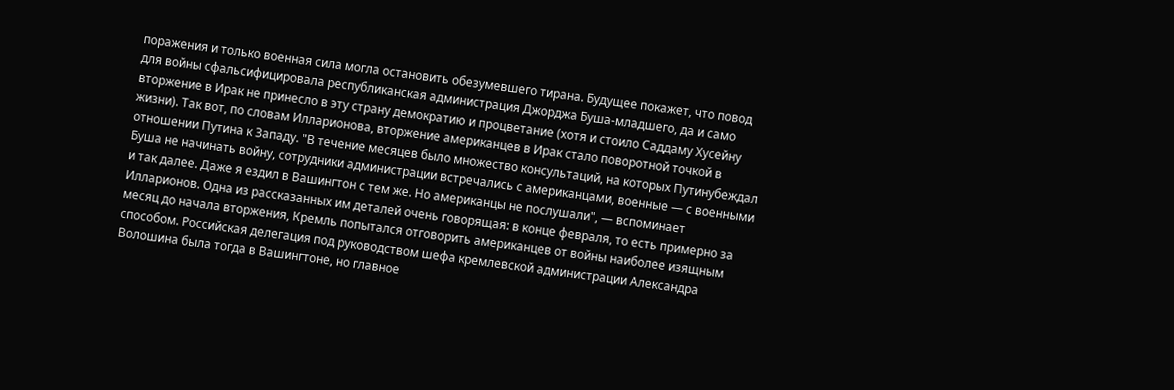поражения и только военная сила могла остановить обезумевшего тирана. Будущее покажет, что повод для войны сфальсифицировала республиканская администрация Джорджа Буша-младшего, да и само вторжение в Ирак не принесло в эту страну демократию и процветание (хотя и стоило Саддаму Хусейну жизни). Так вот, по словам Илларионова, вторжение американцев в Ирак стало поворотной точкой в отношении Путина к Западу. "В течение месяцев было множество консультаций, на которых Путинубеждал Буша не начинать войну, сотрудники администрации встречались с американцами, военные — с военными и так далее. Даже я ездил в Вашингтон с тем же. Но американцы не послушали", — вспоминает Илларионов. Одна из рассказанных им деталей очень говорящая: в конце февраля, то есть примерно за месяц до начала вторжения, Кремль попытался отговорить американцев от войны наиболее изящным способом. Российская делегация под руководством шефа кремлевской администрации Александра Волошина была тогда в Вашингтоне, но главное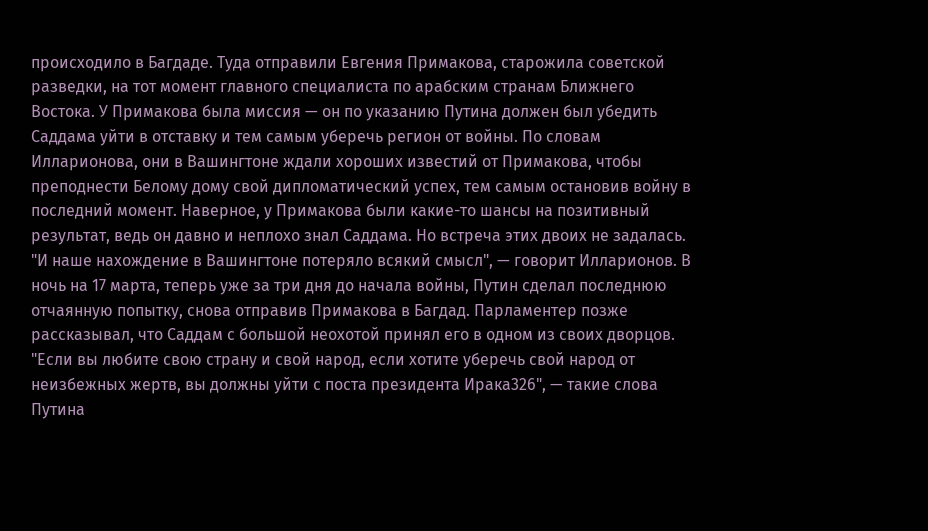происходило в Багдаде. Туда отправили Евгения Примакова, старожила советской разведки, на тот момент главного специалиста по арабским странам Ближнего Востока. У Примакова была миссия — он по указанию Путина должен был убедить Саддама уйти в отставку и тем самым уберечь регион от войны. По словам Илларионова, они в Вашингтоне ждали хороших известий от Примакова, чтобы преподнести Белому дому свой дипломатический успех, тем самым остановив войну в последний момент. Наверное, у Примакова были какие-то шансы на позитивный результат, ведь он давно и неплохо знал Саддама. Но встреча этих двоих не задалась. "И наше нахождение в Вашингтоне потеряло всякий смысл", — говорит Илларионов. В ночь на 17 марта, теперь уже за три дня до начала войны, Путин сделал последнюю отчаянную попытку, снова отправив Примакова в Багдад. Парламентер позже рассказывал, что Саддам с большой неохотой принял его в одном из своих дворцов. "Если вы любите свою страну и свой народ, если хотите уберечь свой народ от неизбежных жертв, вы должны уйти с поста президента Ирака326", — такие слова Путина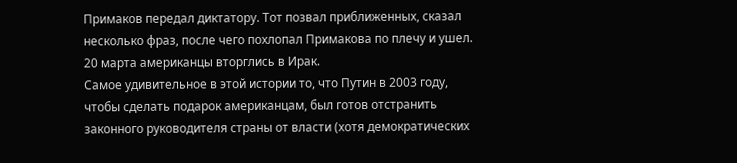Примаков передал диктатору. Тот позвал приближенных, сказал несколько фраз, после чего похлопал Примакова по плечу и ушел. 20 марта американцы вторглись в Ирак.
Самое удивительное в этой истории то, что Путин в 2003 году, чтобы сделать подарок американцам, был готов отстранить законного руководителя страны от власти (хотя демократических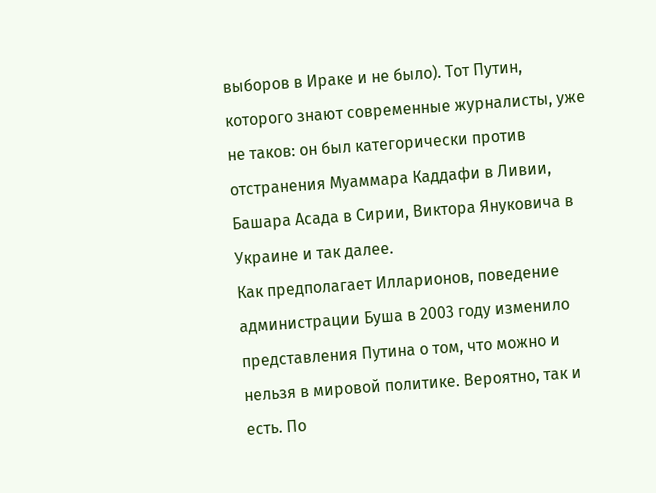выборов в Ираке и не было). Тот Путин, которого знают современные журналисты, уже не таков: он был категорически против отстранения Муаммара Каддафи в Ливии, Башара Асада в Сирии, Виктора Януковича в Украине и так далее.
Как предполагает Илларионов, поведение администрации Буша в 2003 году изменило представления Путина о том, что можно и нельзя в мировой политике. Вероятно, так и есть. По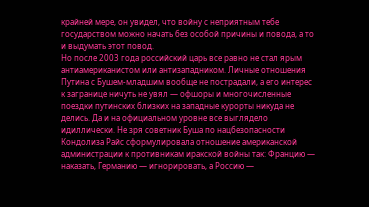крайней мере, он увидел, что войну с неприятным тебе государством можно начать без особой причины и повода, а то и выдумать этот повод.
Но после 2003 года российский царь все равно не стал ярым антиамериканистом или антизападником. Личные отношения Путина с Бушем-младшим вообще не пострадали, а его интерес к загранице ничуть не увял — офшоры и многочисленные поездки путинских близких на западные курорты никуда не делись. Да и на официальном уровне все выглядело идиллически. Не зря советник Буша по нацбезопасности Кондолиза Райс сформулировала отношение американской администрации к противникам иракской войны так: Францию — наказать, Германию — игнорировать, а Россию —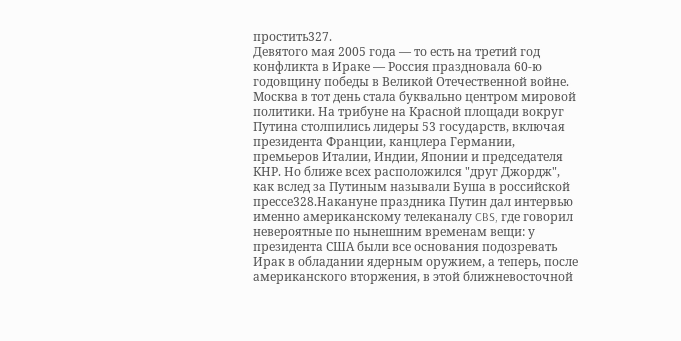простить327.
Девятого мая 2005 года — то есть на третий год конфликта в Ираке — Россия праздновала 60-ю годовщину победы в Великой Отечественной войне. Москва в тот день стала буквально центром мировой политики. На трибуне на Красной площади вокруг Путина столпились лидеры 53 государств, включая президента Франции, канцлера Германии, премьеров Италии, Индии, Японии и председателя КНР. Но ближе всех расположился "друг Джордж", как вслед за Путиным называли Буша в российской прессе328.Накануне праздника Путин дал интервью именно американскому телеканалу CBS, где говорил невероятные по нынешним временам вещи: у президента США были все основания подозревать Ирак в обладании ядерным оружием, а теперь, после американского вторжения, в этой ближневосточной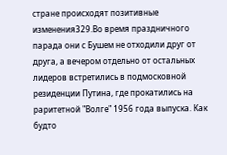стране происходят позитивные изменения329.Во время праздничного парада они с Бушем не отходили друг от друга, а вечером отдельно от остальных лидеров встретились в подмосковной резиденции Путина, где прокатились на раритетной "Волге" 1956 года выпуска. Как будто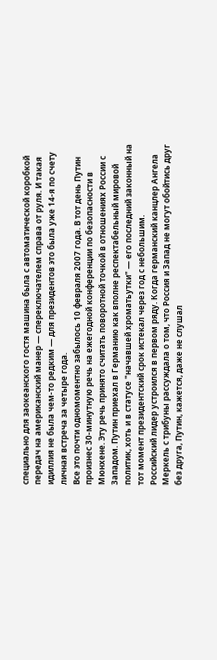специально для заокеанского гостя машина была с автоматической коробкой передач на американский манер — спереключателем справа от руля. И такая идиллия не была чем-то редким — для президентов это была уже 14-я по счету личная встреча за четыре года.
Все это почти одномоментно забылось 10 февраля 2007 года. В тот день Путин произнес 30-минутную речь на ежегодной конференции по безопасности в Мюнхене. Эту речь принято считать поворотной точкой в отношениях России с Западом. Путин приехал в Германию как вполне респектабельный мировой политик, хоть и в статусе "начавшей хроматьутки" — его последний законный на тот момент президентский срок истекал через год с небольшим.
Российский лидер устроился в первом ряду. Когда германский канцлер Ангела Меркель с трибуны рассуждала о том, что Россия и Запад не могут обойтись друг без друга, Путин, кажется, даже не слушал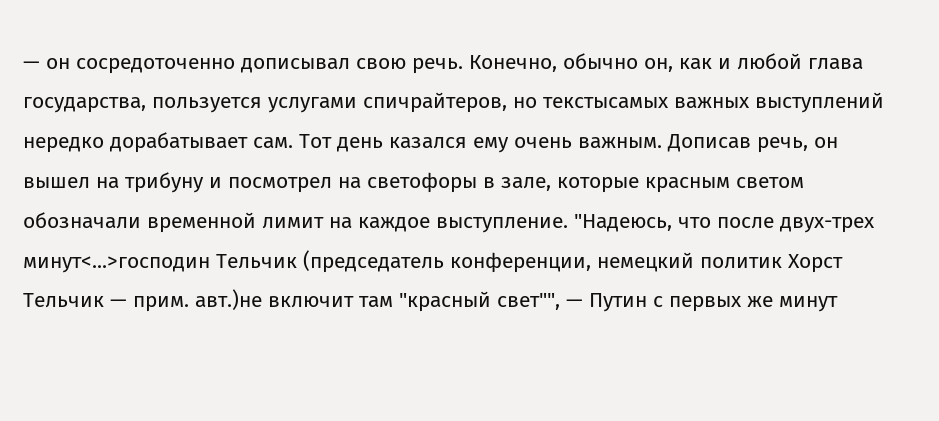— он сосредоточенно дописывал свою речь. Конечно, обычно он, как и любой глава государства, пользуется услугами спичрайтеров, но текстысамых важных выступлений нередко дорабатывает сам. Тот день казался ему очень важным. Дописав речь, он вышел на трибуну и посмотрел на светофоры в зале, которые красным светом обозначали временной лимит на каждое выступление. "Надеюсь, что после двух-трех минут<...>господин Тельчик (председатель конференции, немецкий политик Хорст Тельчик — прим. авт.)не включит там "красный свет"", — Путин с первых же минут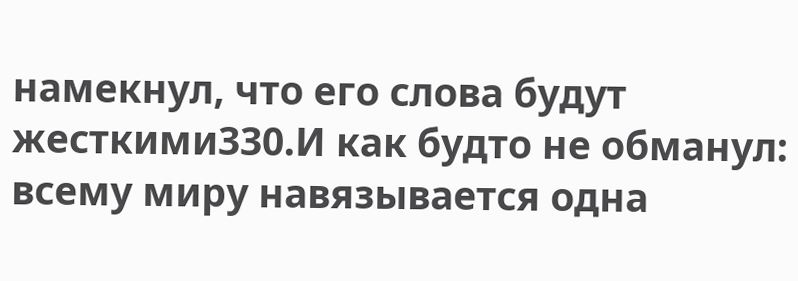намекнул, что его слова будут жесткими330.И как будто не обманул: всему миру навязывается одна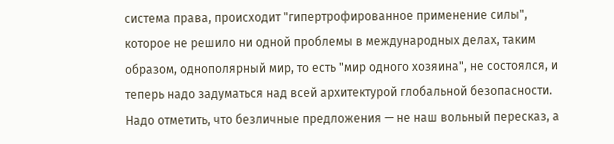система права, происходит "гипертрофированное применение силы", которое не решило ни одной проблемы в международных делах, таким образом, однополярный мир, то есть "мир одного хозяина", не состоялся, и теперь надо задуматься над всей архитектурой глобальной безопасности. Надо отметить, что безличные предложения — не наш вольный пересказ, а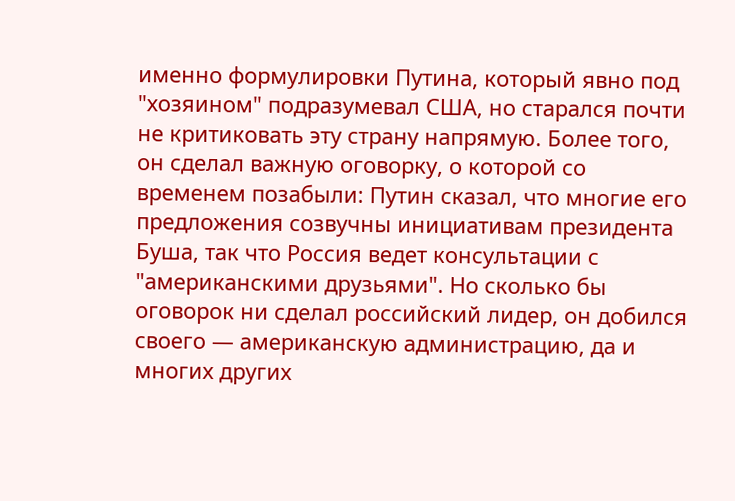именно формулировки Путина, который явно под "хозяином" подразумевал США, но старался почти не критиковать эту страну напрямую. Более того, он сделал важную оговорку, о которой со временем позабыли: Путин сказал, что многие его предложения созвучны инициативам президента Буша, так что Россия ведет консультации с "американскими друзьями". Но сколько бы оговорок ни сделал российский лидер, он добился своего — американскую администрацию, да и многих других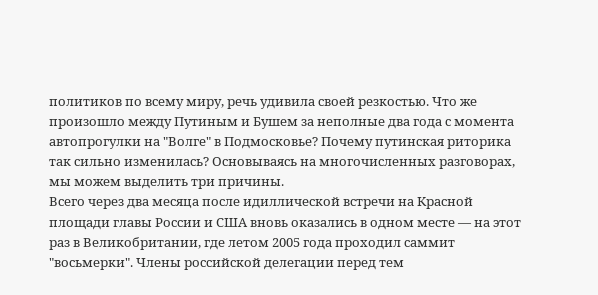политиков по всему миру, речь удивила своей резкостью. Что же произошло между Путиным и Бушем за неполные два года с момента автопрогулки на "Волге" в Подмосковье? Почему путинская риторика так сильно изменилась? Основываясь на многочисленных разговорах, мы можем выделить три причины.
Всего через два месяца после идиллической встречи на Красной площади главы России и США вновь оказались в одном месте — на этот раз в Великобритании, где летом 2005 года проходил саммит "восьмерки". Члены российской делегации перед тем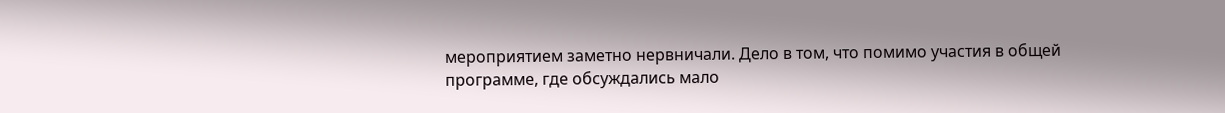мероприятием заметно нервничали. Дело в том, что помимо участия в общей программе, где обсуждались мало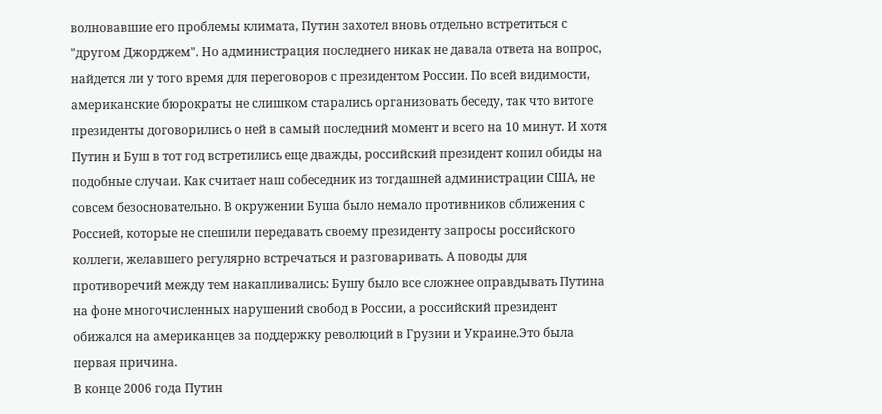волновавшие его проблемы климата, Путин захотел вновь отдельно встретиться с "другом Джорджем". Но администрация последнего никак не давала ответа на вопрос, найдется ли у того время для переговоров с президентом России. По всей видимости, американские бюрократы не слишком старались организовать беседу, так что витоге президенты договорились о ней в самый последний момент и всего на 10 минут. И хотя Путин и Буш в тот год встретились еще дважды, российский президент копил обиды на подобные случаи. Как считает наш собеседник из тогдашней администрации США, не совсем безосновательно. В окружении Буша было немало противников сближения с Россией, которые не спешили передавать своему президенту запросы российского коллеги, желавшего регулярно встречаться и разговаривать. А поводы для противоречий между тем накапливались: Бушу было все сложнее оправдывать Путина на фоне многочисленных нарушений свобод в России, а российский президент обижался на американцев за поддержку революций в Грузии и Украине.Это была первая причина.
В конце 2006 года Путин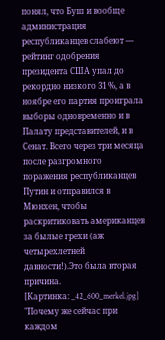понял, что Буш и вообще администрация республиканцев слабеют — рейтинг одобрения президента США упал до рекордно низкого 31 %, а в ноябре его партия проиграла выборы одновременно и в Палату представителей, и в Сенат. Всего через три месяца после разгромного поражения республиканцев Путин и отправился в Мюнхен, чтобы раскритиковать американцев за былые грехи (аж четырехлетней давности!).Это была вторая причина.
[Картинка: _42_600_merkel.jpg]
"Почему же сейчас при каждом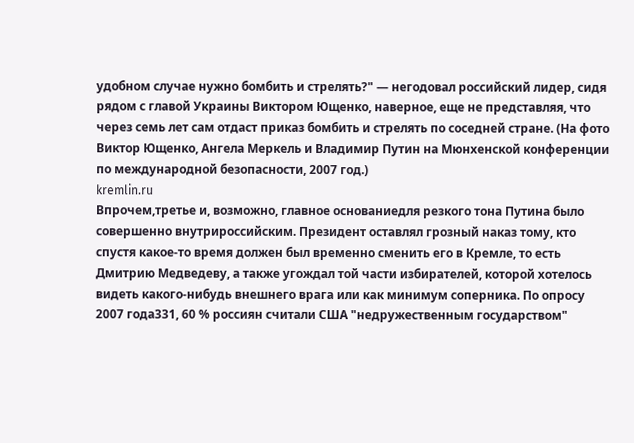удобном случае нужно бомбить и стрелять?" — негодовал российский лидер, сидя рядом с главой Украины Виктором Ющенко, наверное, еще не представляя, что через семь лет сам отдаст приказ бомбить и стрелять по соседней стране. (На фото Виктор Ющенко, Ангела Меркель и Владимир Путин на Мюнхенской конференции по международной безопасности, 2007 год.)
kremlin.ru
Впрочем,третье и, возможно, главное основаниедля резкого тона Путина было совершенно внутрироссийским. Президент оставлял грозный наказ тому, кто спустя какое-то время должен был временно сменить его в Кремле, то есть Дмитрию Медведеву, а также угождал той части избирателей, которой хотелось видеть какого-нибудь внешнего врага или как минимум соперника. По опросу 2007 года331, 60 % россиян считали США "недружественным государством"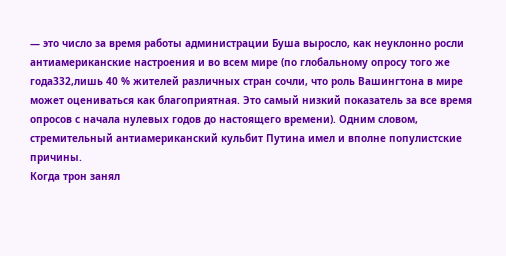— это число за время работы администрации Буша выросло, как неуклонно росли антиамериканские настроения и во всем мире (по глобальному опросу того же года332,лишь 40 % жителей различных стран сочли, что роль Вашингтона в мире может оцениваться как благоприятная. Это самый низкий показатель за все время опросов с начала нулевых годов до настоящего времени). Одним словом, стремительный антиамериканский кульбит Путина имел и вполне популистские причины.
Когда трон занял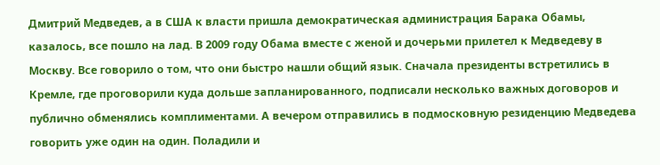Дмитрий Медведев, а в США к власти пришла демократическая администрация Барака Обамы, казалось, все пошло на лад. В 2009 году Обама вместе с женой и дочерьми прилетел к Медведеву в Москву. Все говорило о том, что они быстро нашли общий язык. Сначала президенты встретились в Кремле, где проговорили куда дольше запланированного, подписали несколько важных договоров и публично обменялись комплиментами. А вечером отправились в подмосковную резиденцию Медведева говорить уже один на один. Поладили и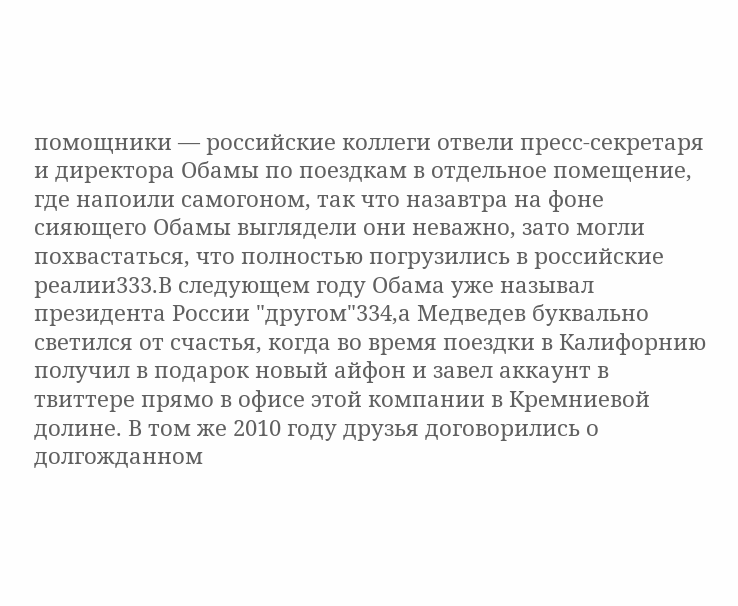помощники — российские коллеги отвели пресс-секретаря и директора Обамы по поездкам в отдельное помещение, где напоили самогоном, так что назавтра на фоне сияющего Обамы выглядели они неважно, зато могли похвастаться, что полностью погрузились в российские реалии333.В следующем году Обама уже называл президента России "другом"334,а Медведев буквально светился от счастья, когда во время поездки в Калифорнию получил в подарок новый айфон и завел аккаунт в твиттере прямо в офисе этой компании в Кремниевой долине. В том же 2010 году друзья договорились о долгожданном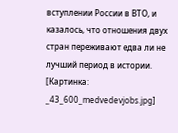вступлении России в ВТО, и казалось, что отношения двух стран переживают едва ли не лучший период в истории.
[Картинка: _43_600_medvedevjobs.jpg]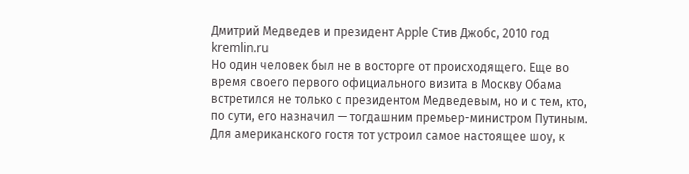Дмитрий Медведев и президент Apple Стив Джобс, 2010 год
kremlin.ru
Но один человек был не в восторге от происходящего. Еще во время своего первого официального визита в Москву Обама встретился не только с президентом Медведевым, но и с тем, кто, по сути, его назначил — тогдашним премьер-министром Путиным. Для американского гостя тот устроил самое настоящее шоу, к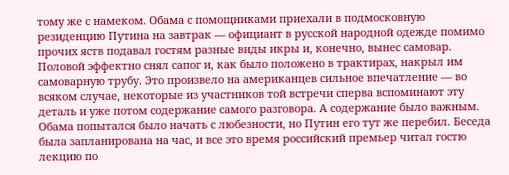тому же с намеком. Обама с помощниками приехали в подмосковную резиденцию Путина на завтрак — официант в русской народной одежде помимо прочих яств подавал гостям разные виды икры и, конечно, вынес самовар. Половой эффектно снял сапог и, как было положено в трактирах, накрыл им самоварную трубу. Это произвело на американцев сильное впечатление — во всяком случае, некоторые из участников той встречи сперва вспоминают эту деталь и уже потом содержание самого разговора. А содержание было важным. Обама попытался было начать с любезности, но Путин его тут же перебил. Беседа была запланирована на час, и все это время российский премьер читал гостю лекцию по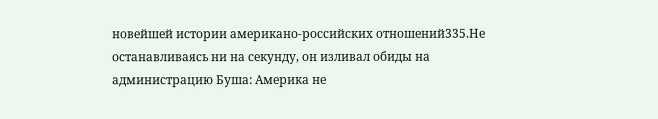новейшей истории американо-российских отношений335.Не останавливаясь ни на секунду, он изливал обиды на администрацию Буша: Америка не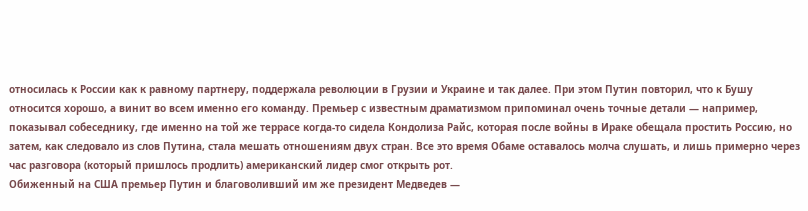относилась к России как к равному партнеру, поддержала революции в Грузии и Украине и так далее. При этом Путин повторил, что к Бушу относится хорошо, а винит во всем именно его команду. Премьер с известным драматизмом припоминал очень точные детали — например, показывал собеседнику, где именно на той же террасе когда-то сидела Кондолиза Райс, которая после войны в Ираке обещала простить Россию, но затем, как следовало из слов Путина, стала мешать отношениям двух стран. Все это время Обаме оставалось молча слушать, и лишь примерно через час разговора (который пришлось продлить) американский лидер смог открыть рот.
Обиженный на США премьер Путин и благоволивший им же президент Медведев —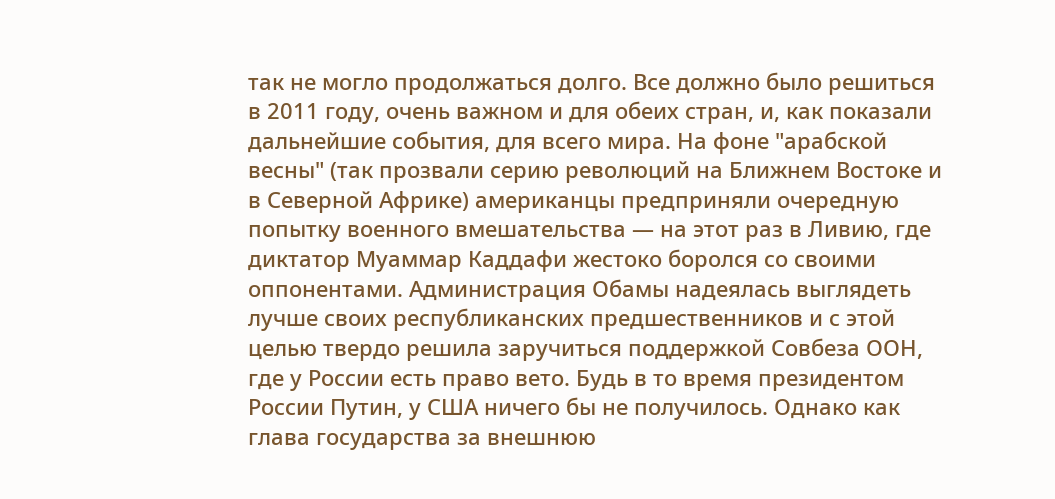так не могло продолжаться долго. Все должно было решиться в 2011 году, очень важном и для обеих стран, и, как показали дальнейшие события, для всего мира. На фоне "арабской весны" (так прозвали серию революций на Ближнем Востоке и в Северной Африке) американцы предприняли очередную попытку военного вмешательства — на этот раз в Ливию, где диктатор Муаммар Каддафи жестоко боролся со своими оппонентами. Администрация Обамы надеялась выглядеть лучше своих республиканских предшественников и с этой целью твердо решила заручиться поддержкой Совбеза ООН, где у России есть право вето. Будь в то время президентом России Путин, у США ничего бы не получилось. Однако как глава государства за внешнюю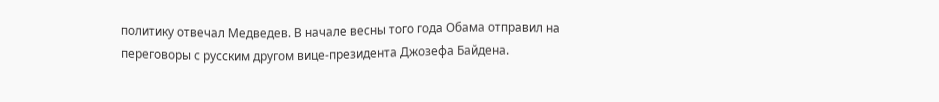политику отвечал Медведев. В начале весны того года Обама отправил на переговоры с русским другом вице-президента Джозефа Байдена.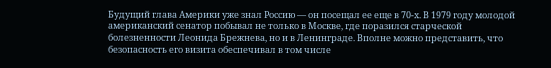Будущий глава Америки уже знал Россию — он посещал ее еще в 70-х. В 1979 году молодой американский сенатор побывал не только в Москве, где поразился старческой болезненности Леонида Брежнева, но и в Ленинграде. Вполне можно представить, что безопасность его визита обеспечивал в том числе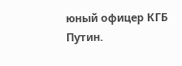юный офицер КГБ Путин.